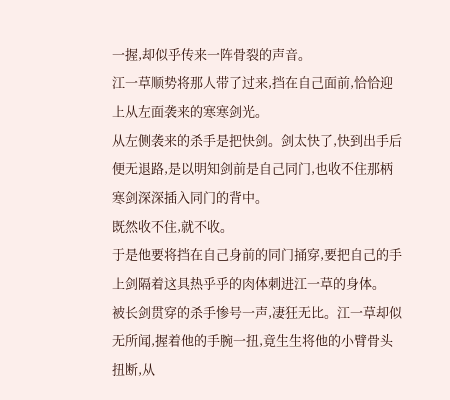一握,却似乎传来一阵骨裂的声音。
江一草顺势将那人带了过来,挡在自己面前,恰恰迎上从左面袭来的寒寒剑光。
从左侧袭来的杀手是把快剑。剑太快了,快到出手后便无退路,是以明知剑前是自己同门,也收不住那柄寒剑深深插入同门的背中。
既然收不住,就不收。
于是他要将挡在自己身前的同门捅穿,要把自己的手上剑隔着这具热乎乎的肉体刺进江一草的身体。
被长剑贯穿的杀手惨号一声,凄狂无比。江一草却似无所闻,握着他的手腕一扭,竟生生将他的小臂骨头扭断,从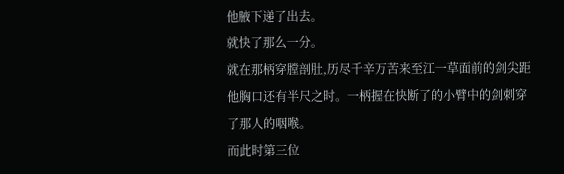他腋下递了出去。
就快了那么一分。
就在那柄穿膛剖肚,历尽千辛万苦来至江一草面前的剑尖距他胸口还有半尺之时。一柄握在快断了的小臂中的剑刺穿了那人的咽喉。
而此时第三位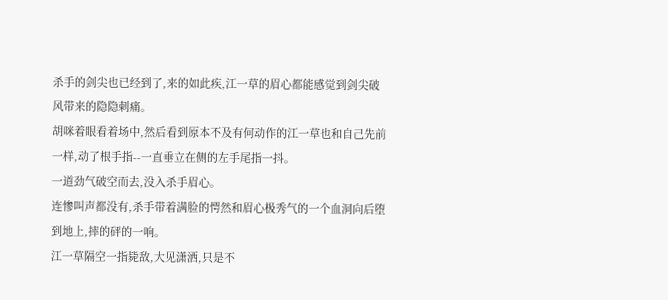杀手的剑尖也已经到了,来的如此疾,江一草的眉心都能感觉到剑尖破风带来的隐隐刺痛。
胡咪着眼看着场中,然后看到原本不及有何动作的江一草也和自己先前一样,动了根手指--一直垂立在侧的左手尾指一抖。
一道劲气破空而去,没入杀手眉心。
连惨叫声都没有,杀手带着满脸的愕然和眉心极秀气的一个血洞向后堕到地上,摔的砰的一响。
江一草隔空一指毙敌,大见潇洒,只是不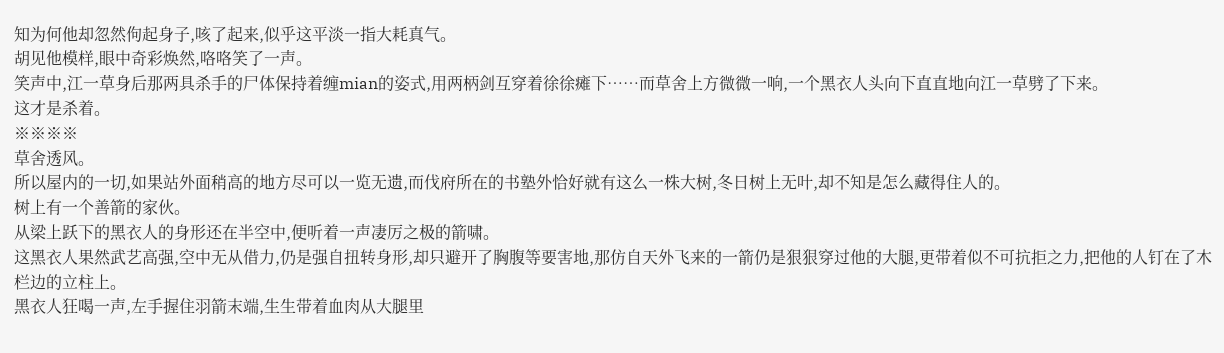知为何他却忽然佝起身子,咳了起来,似乎这平淡一指大耗真气。
胡见他模样,眼中奇彩焕然,咯咯笑了一声。
笑声中,江一草身后那两具杀手的尸体保持着缠mian的姿式,用两柄剑互穿着徐徐瘫下……而草舍上方微微一响,一个黑衣人头向下直直地向江一草劈了下来。
这才是杀着。
※※※※
草舍透风。
所以屋内的一切,如果站外面稍高的地方尽可以一览无遗,而伐府所在的书塾外恰好就有这么一株大树,冬日树上无叶,却不知是怎么藏得住人的。
树上有一个善箭的家伙。
从梁上跃下的黑衣人的身形还在半空中,便听着一声凄厉之极的箭啸。
这黑衣人果然武艺高强,空中无从借力,仍是强自扭转身形,却只避开了胸腹等要害地,那仿自天外飞来的一箭仍是狠狠穿过他的大腿,更带着似不可抗拒之力,把他的人钉在了木栏边的立柱上。
黑衣人狂喝一声,左手握住羽箭末端,生生带着血肉从大腿里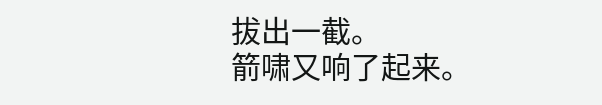拔出一截。
箭啸又响了起来。